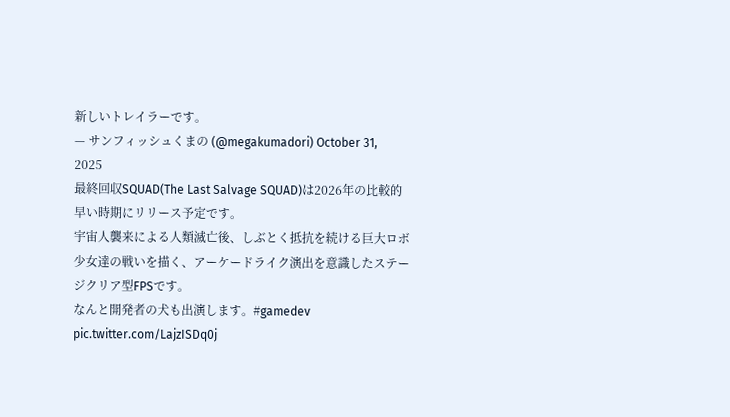新しいトレイラーです。
— サンフィッシュくまの (@megakumadori) October 31, 2025
最終回収SQUAD(The Last Salvage SQUAD)は2026年の比較的早い時期にリリース予定です。
宇宙人襲来による人類滅亡後、しぶとく抵抗を続ける巨大ロボ少女達の戦いを描く、アーケードライク演出を意識したステージクリア型FPSです。
なんと開発者の犬も出演します。#gamedev pic.twitter.com/LajzISDq0j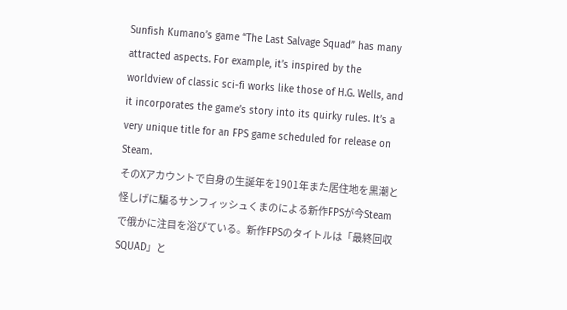Sunfish Kumano’s game “The Last Salvage Squad” has many attracted aspects. For example, it’s inspired by the worldview of classic sci-fi works like those of H.G. Wells, and it incorporates the game’s story into its quirky rules. It’s a very unique title for an FPS game scheduled for release on Steam.
そのXアカウントで自身の生誕年を1901年また居住地を黒潮と怪しげに騙るサンフィッシュくまのによる新作FPSが今Steamで俄かに注目を浴びている。新作FPSのタイトルは「最終回収SQUAD」と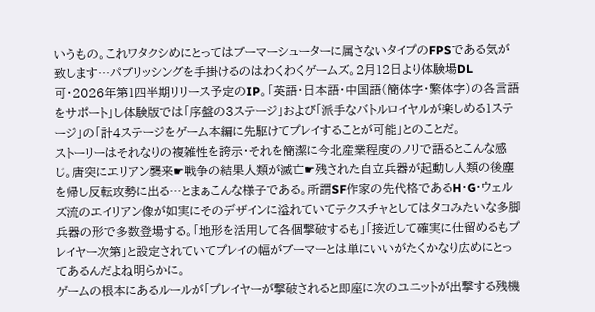いうもの。これワタクシめにとってはブーマーシューターに属さないタイプのFPSである気が致します…パブリッシングを手掛けるのはわくわくゲームズ。2月12日より体験場DL可・2026年第1四半期リリース予定のIP。「英語・日本語・中国語(簡体字・繁体字)の各言語をサポート」し体験版では「序盤の3ステージ」および「派手なバトルロイヤルが楽しめる1ステージ」の「計4ステージをゲーム本編に先駆けてプレイすることが可能」とのことだ。
ストーリーはそれなりの複雑性を誇示・それを簡潔に今北産業程度のノリで語るとこんな感じ。唐突にエリアン襲来☛戦争の結果人類が滅亡☛残された自立兵器が起動し人類の後塵を帰し反転攻勢に出る…とまぁこんな様子である。所謂SF作家の先代格であるH・G・ウェルズ流のエイリアン像が如実にそのデザインに溢れていてテクスチャとしてはタコみたいな多脚兵器の形で多数登場する。「地形を活用して各個撃破するも」「接近して確実に仕留めるもプレイヤー次第」と設定されていてプレイの幅がブーマーとは単にいいがたくかなり広めにとってあるんだよね明らかに。
ゲームの根本にあるルールが「プレイヤーが撃破されると即座に次のユニットが出撃する残機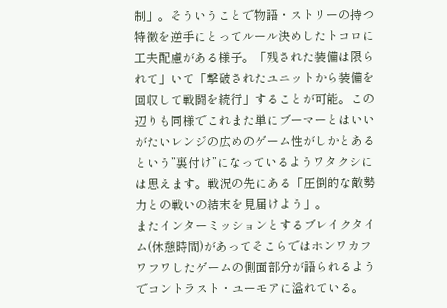制」。そういうことで物語・ストリーの持つ特徴を逆手にとってルール決めしたトコロに工夫配慮がある様子。「残された装備は限られて」いて「撃破されたユニットから装備を回収して戦闘を続行」することが可能。この辺りも同様でこれまた単にブーマーとはいいがたいレンジの広めのゲーム性がしかとあるという”裏付け”になっているようワタクシには思えます。戦況の先にある「圧倒的な敵勢力との戦いの結末を見届けよう」。
またインターミッションとするブレイクタイム(休憩時間)があってそこらではホンワカフワフワしたゲームの側面部分が語られるようでコントラスト・ユーモアに溢れている。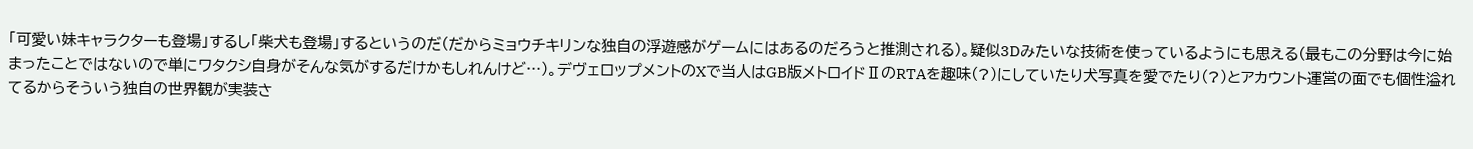「可愛い妹キャラクターも登場」するし「柴犬も登場」するというのだ(だからミョウチキリンな独自の浮遊感がゲームにはあるのだろうと推測される)。疑似3Dみたいな技術を使っているようにも思える(最もこの分野は今に始まったことではないので単にワタクシ自身がそんな気がするだけかもしれんけど…)。デヴェロップメントのXで当人はGB版メトロイドⅡのRTAを趣味(?)にしていたり犬写真を愛でたり(?)とアカウント運営の面でも個性溢れてるからそういう独自の世界観が実装さ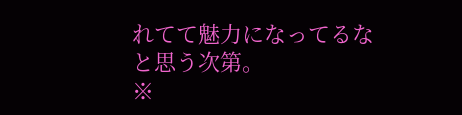れてて魅力になってるなと思う次第。
※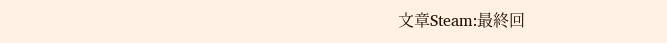文章Steam:最終回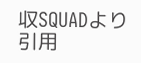収SQUADより引用